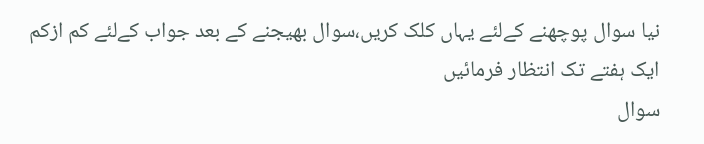نیا سوال پوچھنے کےلئے یہاں کلک کریں،سوال بھیجنے کے بعد جواب کےلئے کم ازکم ایک ہفتے تک انتظار فرمائیں
سوال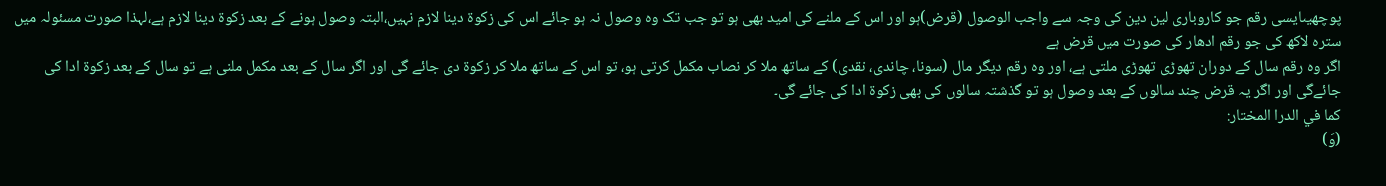پوچھیںایسی رقم جو کاروباری لین دین کی وجہ سے واجب الوصول (قرض)ہو اور اس کے ملنے کی امید بھی ہو تو جب تک وہ وصول نہ ہو جائے اس کی زکوۃ دینا لازم نہیں،البتہ وصول ہونے کے بعد زکوۃ دینا لازم ہے،لہذا صورت مسئولہ میں سترہ لاکھ کی جو رقم ادھار کی صورت میں قرض ہے
اگر وہ رقم سال کے دوران تھوڑی تھوڑی ملتی ہے، اور وہ رقم دیگر مال (سونا، چاندی، نقدی) کے ساتھ ملا کر نصاب مکمل کرتی ہو، تو اس کے ساتھ ملا کر زکوة دی جائے گی اور اگر سال کے بعد مکمل ملنی ہے تو سال کے بعد زکوۃ ادا کی جائےگی اور اگر يہ قرض چند سالوں کے بعد وصول ہو تو گذشتہ سالوں کی بھی زکوۃ ادا کی جائے گی۔
کما في الدرا المختار:
(وَ)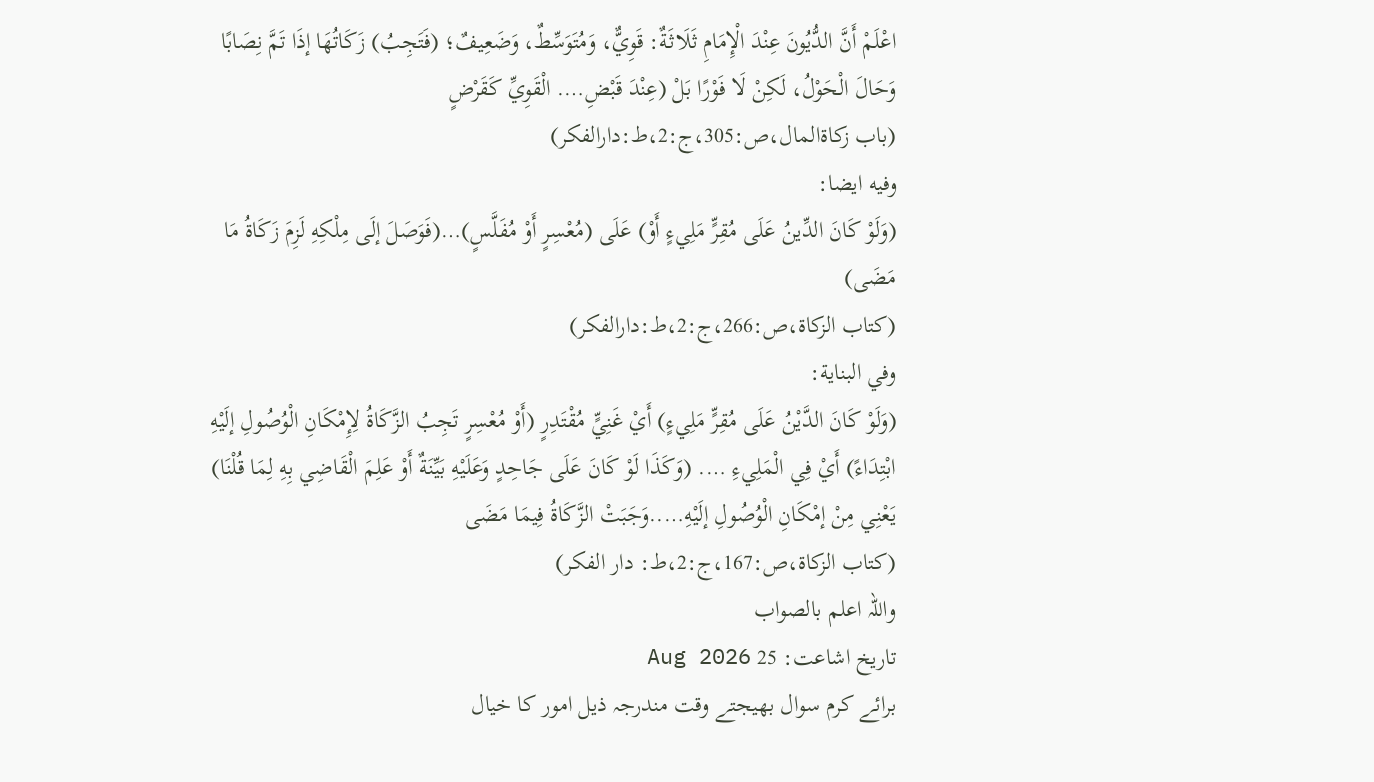اعْلَمْ أَنَّ الدُّيُونَ عِنْدَ الْإِمَامِ ثَلَاثَةٌ: قَوِيٌّ، وَمُتَوَسِّطٌ، وَضَعِيفٌ؛ (فَتَجِبُ) زَكَاتُهَا إذَا تَمَّ نِصَابًا وَحَالَ الْحَوْلُ، لَكِنْ لَا فَوْرًا بَلْ (عِنْدَ قَبْضِ…. الْقَوِيِّ كَقَرْضٍ
(باب زكاةالمال،ص:305،ج:2،ط:دارالفكر)
وفيه ايضا:
(وَلَوْ كَانَ الدِّينُ عَلَى مُقِرٍّ مَلِيءٍ أَوْ) عَلَى (مُعْسِرٍ أَوْ مُفَلَّسٍ)…(فَوَصَلَ إلَى مِلْكِهِ لَزِمَ زَكَاةُ مَا مَضَى)
(كتاب الزكاة،ص:266،ج:2،ط:دارالفكر)
وفي البناية:
(وَلَوْ كَانَ الدَّيْنُ عَلَى مُقِرٍّ مَلِيءٍ) أَيْ غَنِيٍّ مُقْتَدِرٍ (أَوْ مُعْسِرٍ تَجِبُ الزَّكَاةُ لِإِمْكَانِ الْوُصُولِ إلَيْهِ ابْتِدَاءً) أَيْ فِي الْمَلِيءِ …. (وَكَذَا لَوْ كَانَ عَلَى جَاحِدٍ وَعَلَيْهِ بَيِّنَةٌ أَوْ عَلِمَ الْقَاضِي بِهِ لِمَا قُلْنَا) يَعْنِي مِنْ إمْكَانِ الْوُصُولِ إلَيْهِ…..وَجَبَتْ الزَّكَاةُ فِيمَا مَضَى
(كتاب الزكاة،ص:167،ج:2،ط: دار الفكر)
واللہ اعلم بالصواب
تاریخ اشاعت: 25 Aug 2026
برائے کرم سوال بھیجتے وقت مندرجہ ذیل امور کا خیال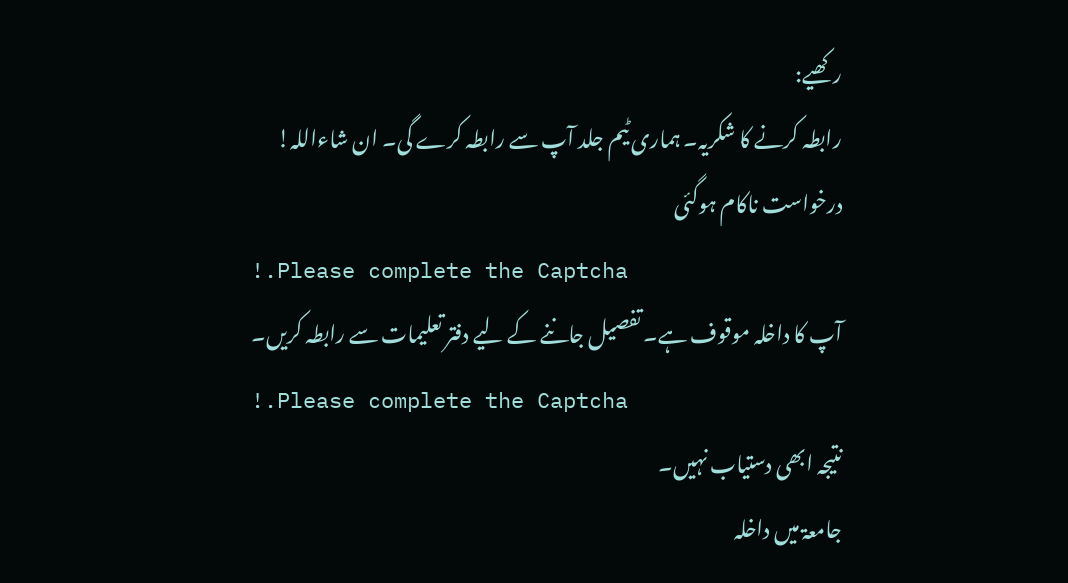رکھیے:
رابطہ کرنے کا شکریہ۔ ہماری ٹیم جلد آپ سے رابطہ کرے گی۔ ان شاءاللہ!
درخواست ناکام ہوگئی
!.Please complete the Captcha
آپ کا داخلہ موقوف ہے۔ تفصیل جاننے کے لیے دفتر تعلیمات سے رابطہ کریں۔
!.Please complete the Captcha
نتیجہ ابھی دستیاب نہیں۔
جامعۃ میں داخلہ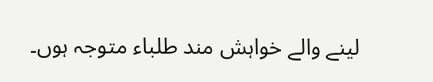لینے والے خواہش مند طلباء متوجہ ہوں۔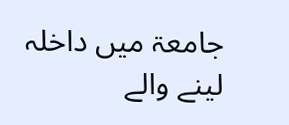جامعۃ میں داخلہ لینے والے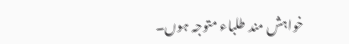خواہش مند طلباء متوجہ ہوں۔